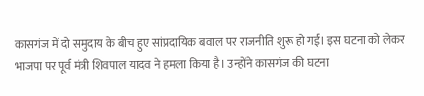कासगंज में दो समुदाय के बीच हुए सांप्रदायिक बवाल पर राजनीति शुरू हो गई। इस घटना को लेकर भाजपा पर पूर्व मंत्री शिवपाल यादव ने हमला किया है। उन्होंने कासगंज की घटना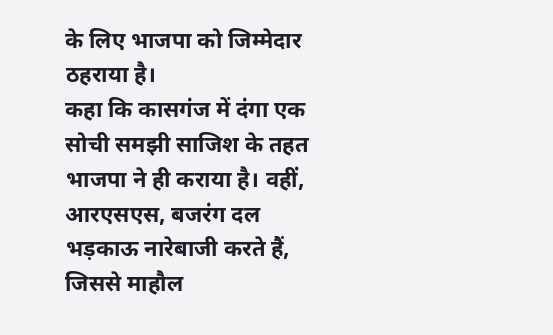के लिए भाजपा को जिम्मेदार ठहराया है।
कहा कि कासगंज में दंगा एक सोची समझी साजिश के तहत भाजपा ने ही कराया है। वहीं, आरएसएस, बजरंग दल भड़काऊ नारेबाजी करते हैं, जिससे माहौल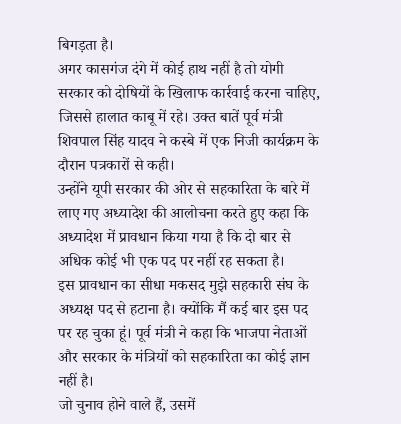बिगड़ता है।
अगर कासगंज दंगे में कोई हाथ नहीं है तो योगी सरकार को दोषियों के खिलाफ कार्रवाई करना चाहिए, जिससे हालात काबू में रहे। उक्त बातें पूर्व मंत्री शिवपाल सिंह यादव ने कस्बे में एक निजी कार्यक्रम के दौरान पत्रकारों से कही।
उन्होंने यूपी सरकार की ओर से सहकारिता के बारे में लाए गए अध्यादेश की आलोचना करते हुए कहा कि अध्यादेश में प्रावधान किया गया है कि दो बार से अधिक कोई भी एक पद पर नहीं रह सकता है।
इस प्रावधान का सीधा मकसद मुझे सहकारी संघ के अध्यक्ष पद से हटाना है। क्योंकि मैं कई बार इस पद पर रह चुका हूं। पूर्व मंत्री ने कहा कि भाजपा नेताओं और सरकार के मंत्रियों को सहकारिता का कोई ज्ञान नहीं है।
जो चुनाव होने वाले हैं, उसमें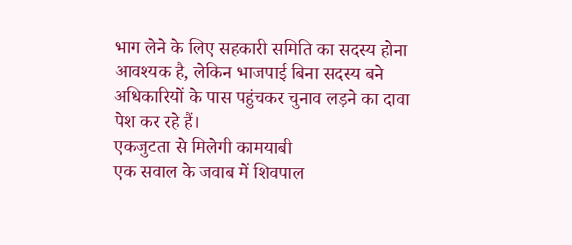भाग लेने के लिए सहकारी समिति का सदस्य होना आवश्यक है, लेकिन भाजपाई बिना सदस्य बने अधिकारियों के पास पहुंचकर चुनाव लड़ने का दावा पेश कर रहे हैं।
एकजुटता से मिलेगी कामयाबी
एक सवाल के जवाब में शिवपाल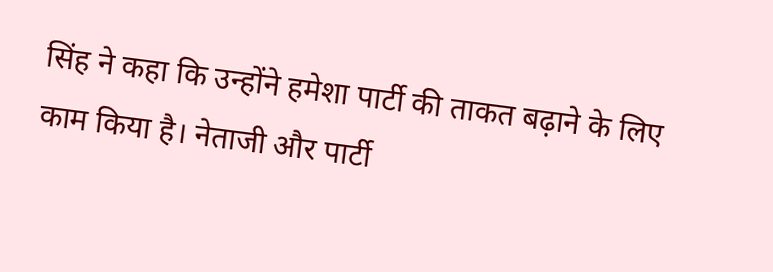सिंह ने कहा कि उन्होंने हमेशा पार्टी की ताकत बढ़ाने के लिए काम किया है। नेताजी और पार्टी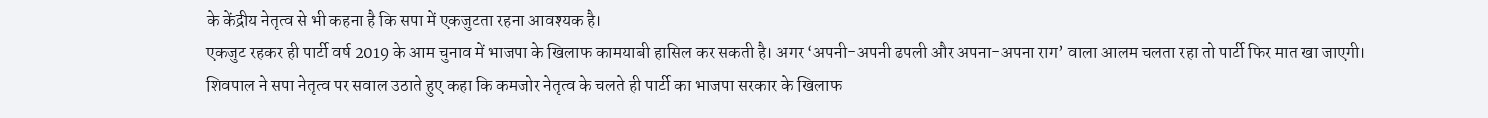के केंद्रीय नेतृत्व से भी कहना है कि सपा में एकजुटता रहना आवश्यक है।
एकजुट रहकर ही पार्टी वर्ष 2019 के आम चुनाव में भाजपा के खिलाफ कामयाबी हासिल कर सकती है। अगर ‘अपनी-अपनी ढपली और अपना-अपना राग’ वाला आलम चलता रहा तो पार्टी फिर मात खा जाएगी।
शिवपाल ने सपा नेतृत्व पर सवाल उठाते हुए कहा कि कमजोर नेतृत्व के चलते ही पार्टी का भाजपा सरकार के खिलाफ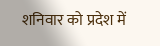शनिवार को प्रदेश में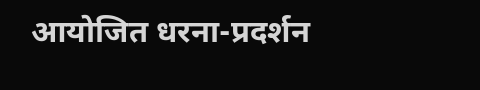आयोजित धरना-प्रदर्शन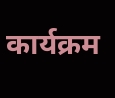कार्यक्रम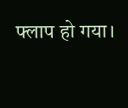फ्लाप हो गया।